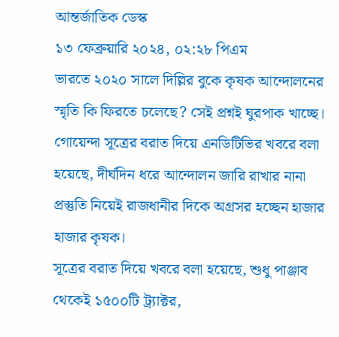আন্তর্জাতিক ডেস্ক
১৩ ফেব্রুয়ারি ২০২৪, ০২:২৮ পিএম
ভারতে ২০২০ সালে দিল্লির বুকে কৃষক আন্দোলনের স্মৃতি কি ফিরতে চলেছে? সেই প্রশ্নই ঘুরপাক খাচ্ছে। গোয়েন্দা সূত্রের বরাত দিয়ে এনডিটিভির খবরে বলা হয়েছে, দীর্ঘদিন ধরে আন্দোলন জারি রাখার নানা প্রস্তুতি নিয়েই রাজধানীর দিকে অগ্রসর হচ্ছেন হাজার হাজার কৃষক।
সূত্রের বরাত দিয়ে খবরে বলা হয়েছে, শুধু পাঞ্জাব থেকেই ১৫০০টি ট্র্যাক্টর,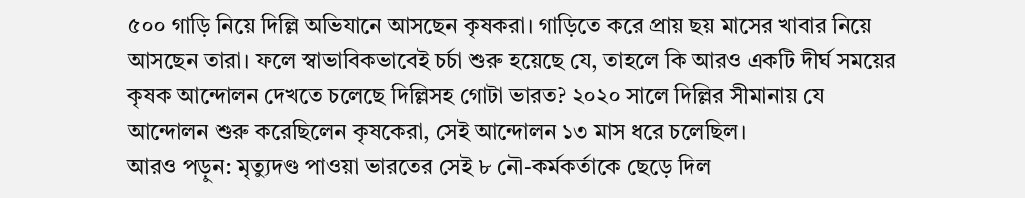৫০০ গাড়ি নিয়ে দিল্লি অভিযানে আসছেন কৃষকরা। গাড়িতে করে প্রায় ছয় মাসের খাবার নিয়ে আসছেন তারা। ফলে স্বাভাবিকভাবেই চর্চা শুরু হয়েছে যে, তাহলে কি আরও একটি দীর্ঘ সময়ের কৃষক আন্দোলন দেখতে চলেছে দিল্লিসহ গোটা ভারত? ২০২০ সালে দিল্লির সীমানায় যে আন্দোলন শুরু করেছিলেন কৃষকেরা, সেই আন্দোলন ১৩ মাস ধরে চলেছিল।
আরও পড়ুন: মৃত্যুদণ্ড পাওয়া ভারতের সেই ৮ নৌ-কর্মকর্তাকে ছেড়ে দিল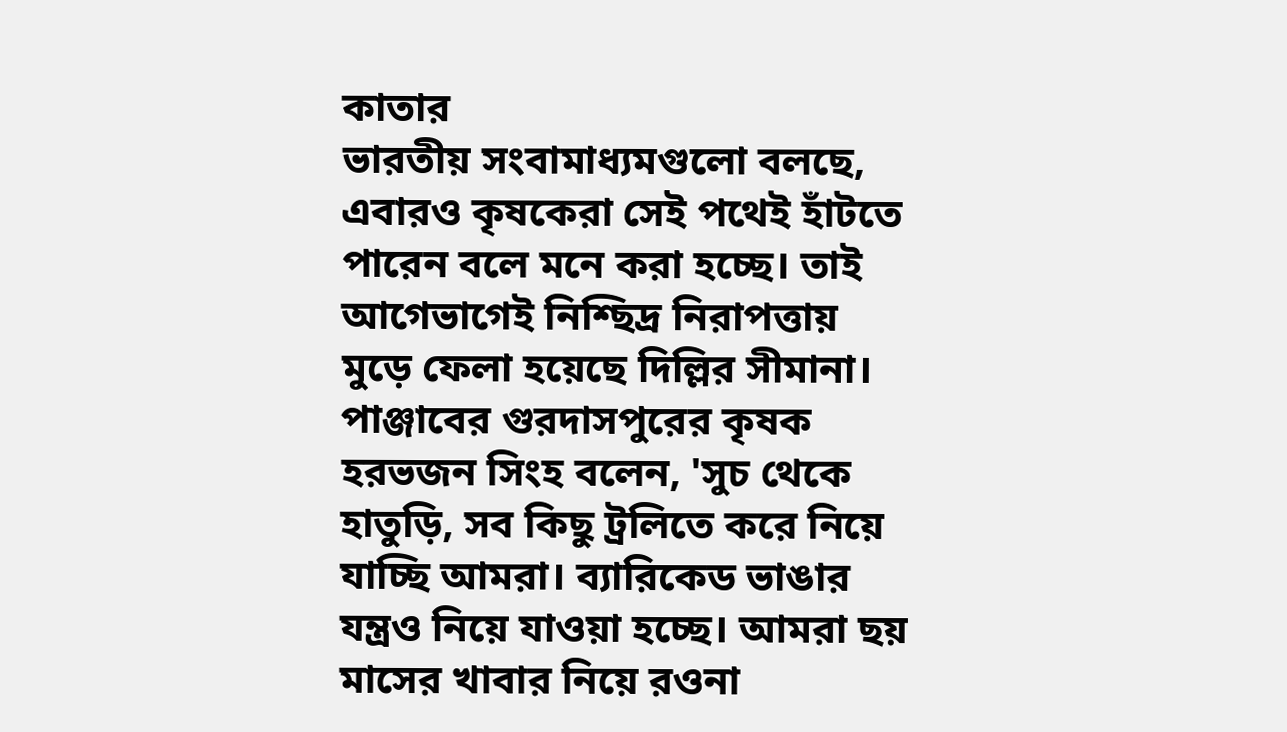কাতার
ভারতীয় সংবামাধ্যমগুলো বলছে, এবারও কৃষকেরা সেই পথেই হাঁটতে পারেন বলে মনে করা হচ্ছে। তাই আগেভাগেই নিশ্ছিদ্র নিরাপত্তায় মুড়ে ফেলা হয়েছে দিল্লির সীমানা।
পাঞ্জাবের গুরদাসপুরের কৃষক হরভজন সিংহ বলেন, 'সুচ থেকে হাতুড়ি, সব কিছু ট্রলিতে করে নিয়ে যাচ্ছি আমরা। ব্যারিকেড ভাঙার যন্ত্রও নিয়ে যাওয়া হচ্ছে। আমরা ছয় মাসের খাবার নিয়ে রওনা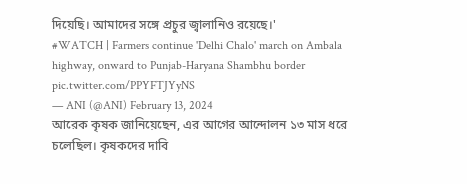দিয়েছি। আমাদের সঙ্গে প্রচুর জ্বালানিও রয়েছে।'
#WATCH | Farmers continue 'Delhi Chalo' march on Ambala highway, onward to Punjab-Haryana Shambhu border pic.twitter.com/PPYFTJYyNS
— ANI (@ANI) February 13, 2024
আরেক কৃষক জানিয়েছেন, এর আগের আন্দোলন ১৩ মাস ধরে চলেছিল। কৃষকদের দাবি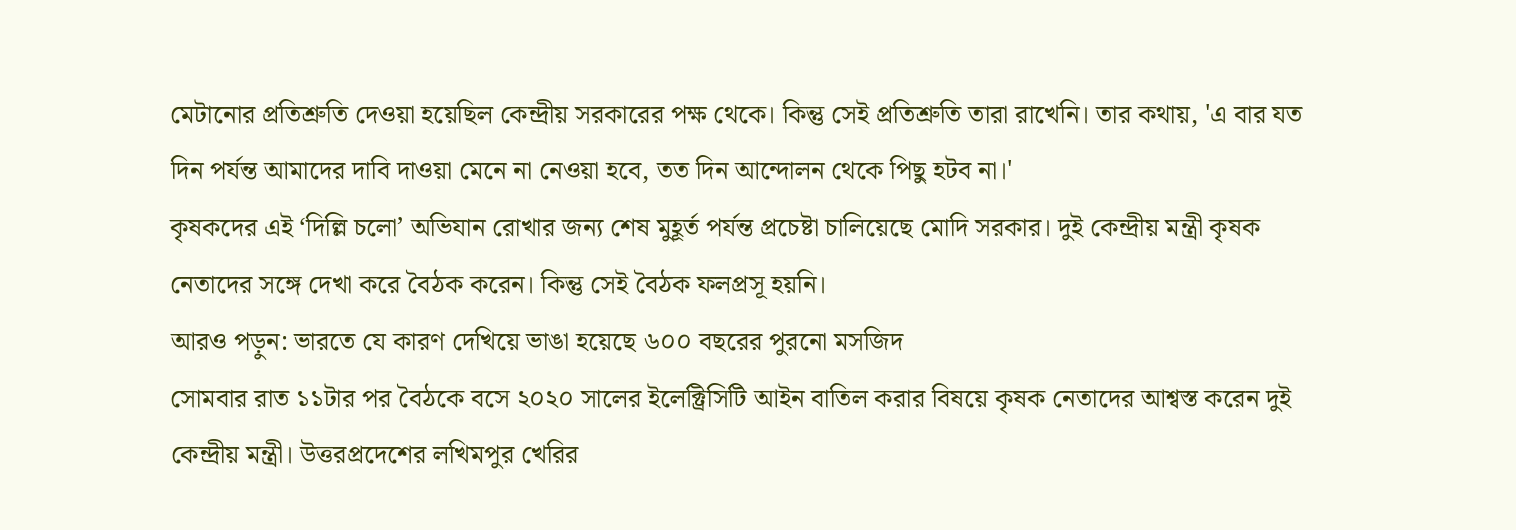মেটানোর প্রতিশ্রুতি দেওয়া হয়েছিল কেন্দ্রীয় সরকারের পক্ষ থেকে। কিন্তু সেই প্রতিশ্রুতি তারা রাখেনি। তার কথায়, 'এ বার যত দিন পর্যন্ত আমাদের দাবি দাওয়া মেনে না নেওয়া হবে, তত দিন আন্দোলন থেকে পিছু হটব না।'
কৃষকদের এই ‘দিল্লি চলো’ অভিযান রোখার জন্য শেষ মুহূর্ত পর্যন্ত প্রচেষ্টা চালিয়েছে মোদি সরকার। দুই কেন্দ্রীয় মন্ত্রী কৃষক নেতাদের সঙ্গে দেখা করে বৈঠক করেন। কিন্তু সেই বৈঠক ফলপ্রসূ হয়নি।
আরও পড়ুন: ভারতে যে কারণ দেখিয়ে ভাঙা হয়েছে ৬০০ বছরের পুরনো মসজিদ
সোমবার রাত ১১টার পর বৈঠকে বসে ২০২০ সালের ইলেক্ট্রিসিটি আইন বাতিল করার বিষয়ে কৃষক নেতাদের আশ্বস্ত করেন দুই কেন্দ্রীয় মন্ত্রী। উত্তরপ্রদেশের লখিমপুর খেরির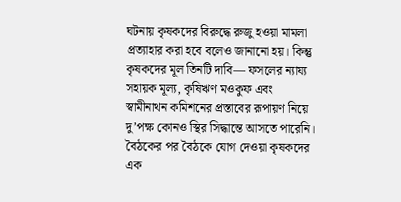ঘটনায় কৃষকদের বিরুদ্ধে রুজু হওয়া মামলা প্রত্যাহার করা হবে বলেও জানানো হয়। কিন্তু কৃষকদের মূল তিনটি দাবি— ফসলের ন্যায্য সহায়ক মূল্য, কৃষিঋণ মওকুফ এবং স্বামীনাথন কমিশনের প্রস্তাবের রূপায়ণ নিয়ে দু’পক্ষ কোনও স্থির সিদ্ধান্তে আসতে পারেনি।
বৈঠকের পর বৈঠকে যোগ দেওয়া কৃষকদের এক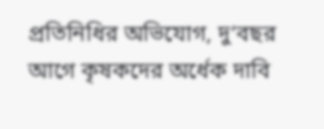প্রতিনিধির অভিযোগ, দু’বছর আগে কৃষকদের অর্ধেক দাবি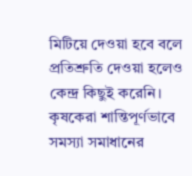মিটিয়ে দেওয়া হবে বলে প্রতিশ্রুতি দেওয়া হলেও কেন্দ্র কিছুই করেনি। কৃষকেরা শান্তিপূর্ণভাবে সমস্যা সমাধানের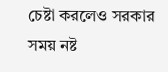চেষ্টা করলেও সরকার সময় নষ্ট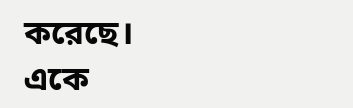করেছে।
একে